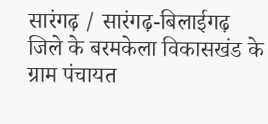सारंगढ़ / सारंगढ़-बिलाईगढ़ जिले के बरमकेला विकासखंड के ग्राम पंचायत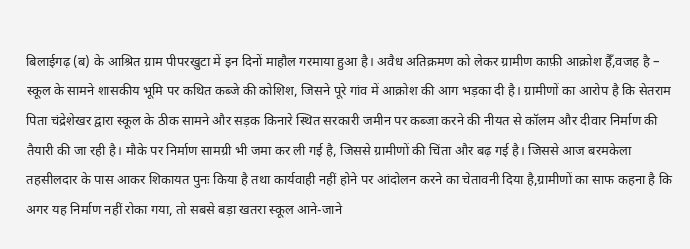बिलाईगढ़ (ब) के आश्रित ग्राम पीपरखुटा में इन दिनों माहौल गरमाया हुआ है। अवैध अतिक्रमण को लेकर ग्रामीण काफ़ी आक्रोश हैँ,वजह है – स्कूल के सामने शासकीय भूमि पर कथित कब्जे की कोशिश, जिसने पूरे गांव में आक्रोश की आग भड़का दी है। ग्रामीणों का आरोप है कि सेतराम पिता चंद्रेशेखर द्वारा स्कूल के ठीक सामने और सड़क किनारे स्थित सरकारी जमीन पर कब्जा करने की नीयत से कॉलम और दीवार निर्माण की तैयारी की जा रही है। मौके पर निर्माण सामग्री भी जमा कर ली गई है, जिससे ग्रामीणों की चिंता और बढ़ गई है। जिससे आज बरमकेला तहसीलदार के पास आकर शिकायत पुनः किया है तथा कार्यवाही नहीं होने पर आंदोलन करने का चेतावनी दिया है,ग्रामीणों का साफ कहना है कि अगर यह निर्माण नहीं रोका गया, तो सबसे बड़ा खतरा स्कूल आने-जाने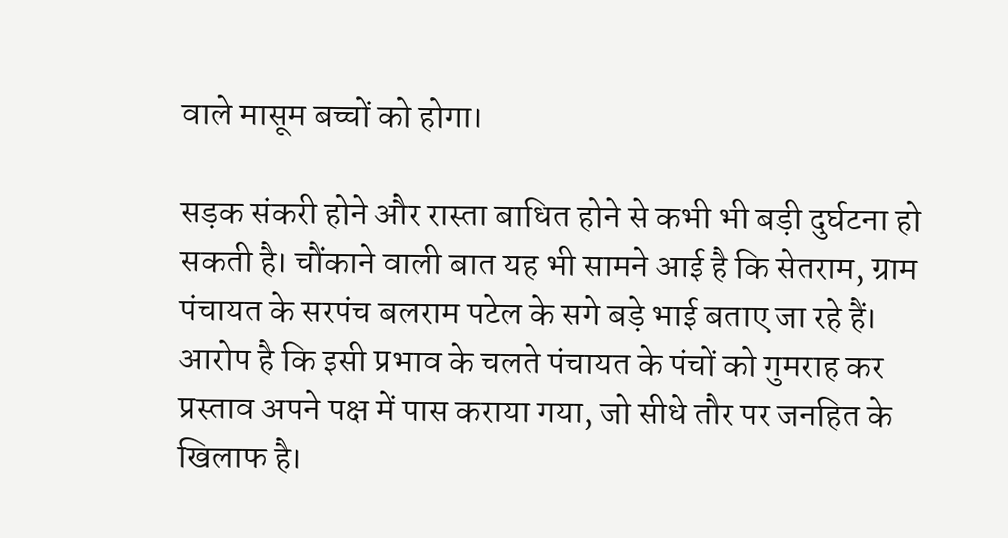वाले मासूम बच्चों को होगा।

सड़क संकरी होने और रास्ता बाधित होने से कभी भी बड़ी दुर्घटना हो सकती है। चौंकाने वाली बात यह भी सामने आई है कि सेतराम, ग्राम पंचायत के सरपंच बलराम पटेल के सगे बड़े भाई बताए जा रहे हैं। आरोप है कि इसी प्रभाव के चलते पंचायत के पंचों को गुमराह कर प्रस्ताव अपने पक्ष में पास कराया गया, जो सीधे तौर पर जनहित के खिलाफ है।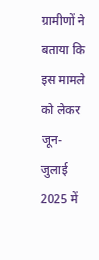ग्रामीणों ने बताया कि इस मामले को लेकर जून-जुलाई 2025 में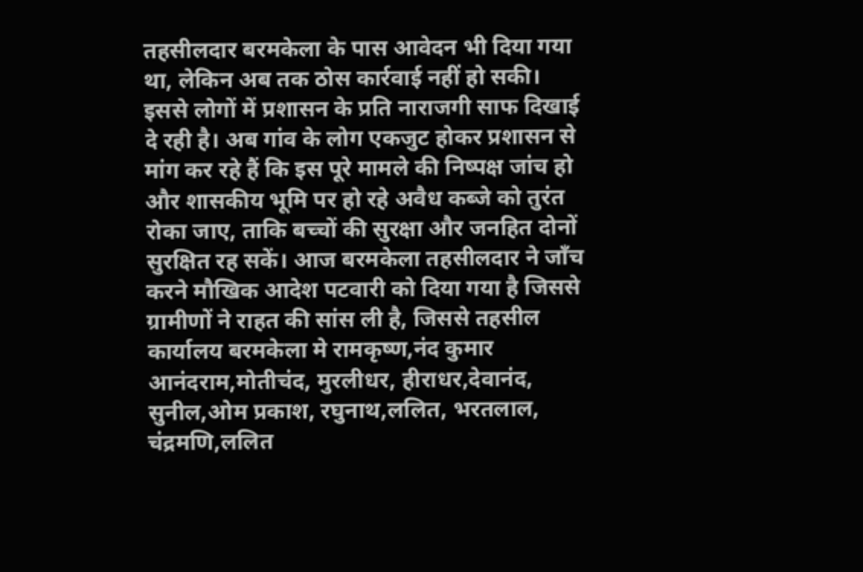तहसीलदार बरमकेला के पास आवेदन भी दिया गया था, लेकिन अब तक ठोस कार्रवाई नहीं हो सकी। इससे लोगों में प्रशासन के प्रति नाराजगी साफ दिखाई दे रही है। अब गांव के लोग एकजुट होकर प्रशासन से मांग कर रहे हैं कि इस पूरे मामले की निष्पक्ष जांच हो और शासकीय भूमि पर हो रहे अवैध कब्जे को तुरंत रोका जाए, ताकि बच्चों की सुरक्षा और जनहित दोनों सुरक्षित रह सकें। आज बरमकेला तहसीलदार ने जाँच करने मौखिक आदेश पटवारी को दिया गया है जिससे ग्रामीणों ने राहत की सांस ली है, जिससे तहसील कार्यालय बरमकेला मे रामकृष्ण,नंद कुमार आनंदराम,मोतीचंद, मुरलीधर, हीराधर,देवानंद, सुनील,ओम प्रकाश, रघुनाथ,ललित, भरतलाल, चंद्रमणि,ललित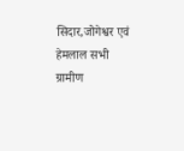सिदार,जोगेश्वर एवं हेमलाल सभी ग्रामीण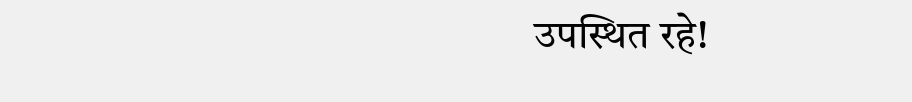उपस्थित रहे!